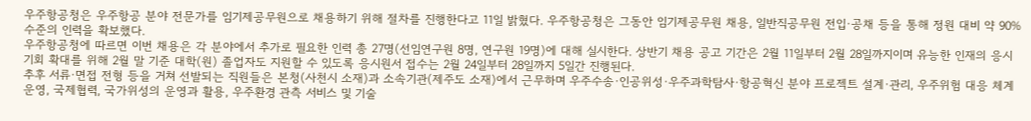우주항공청은 우주항공 분야 전문가를 임기제공무원으로 채용하기 위해 절차를 진행한다고 11일 밝혔다. 우주항공청은 그동안 임기제공무원 채용, 일반직공무원 전입·공채 등을 통해 정원 대비 약 90% 수준의 인력을 확보했다.
우주항공청에 따르면 이번 채용은 각 분야에서 추가로 필요한 인력 총 27명(선임연구원 8명, 연구원 19명)에 대해 실시한다. 상반기 채용 공고 기간은 2월 11일부터 2월 28일까지이며 유능한 인재의 응시 기회 확대를 위해 2월 말 기준 대학(원) 졸업자도 지원할 수 있도록 응시원서 접수는 2월 24일부터 28일까지 5일간 진행된다.
추후 서류·면접 전형 등을 거쳐 선발되는 직원들은 본청(사천시 소재)과 소속기관(제주도 소재)에서 근무하며 우주수송·인공위성·우주과학탐사·항공혁신 분야 프로젝트 설계·관리, 우주위험 대응 체계 운영, 국제협력, 국가위성의 운영과 활용, 우주환경 관측 서비스 및 기술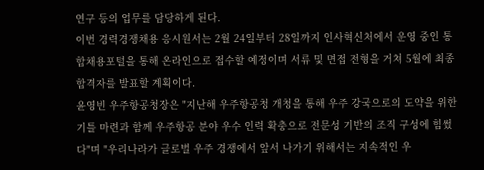연구 등의 업무를 담당하게 된다.
이번 경력경쟁채용 응시원서는 2월 24일부터 28일까지 인사혁신처에서 운영 중인 통합채용포털을 통해 온라인으로 접수할 예정이며 서류 및 면접 전형을 거쳐 5월에 최종합격자를 발표할 계획이다.
윤영빈 우주항공청장은 "지난해 우주항공청 개청을 통해 우주 강국으로의 도약을 위한 기틀 마련과 함께 우주항공 분야 우수 인력 확충으로 전문성 기반의 조직 구성에 힘썼다"며 "우리나라가 글로벌 우주 경쟁에서 앞서 나가기 위해서는 지속적인 우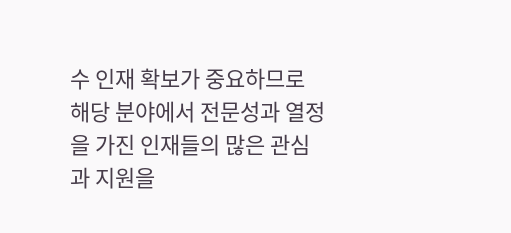수 인재 확보가 중요하므로 해당 분야에서 전문성과 열정을 가진 인재들의 많은 관심과 지원을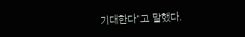기대한다"고 말했다.